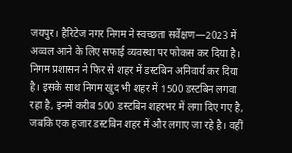जयपुर। हैरिटेज नगर निगम ने स्वच्छता सर्वेक्षण—2023 में अव्वल आने के लिए सफाई व्यवस्था पर फोकस कर दिया है। निगम प्रशासन ने फिर से शहर में डस्टबिन अनिवार्य कर दिया है। इसके साथ निगम खुद भी शहर में 1500 डस्टबिन लगवा रहा है, इनमें करीब 500 डस्टबिन शहरभर में लगा दिए गए है, जबकि एक हजार डस्टबिन शहर में और लगाए जा रहे है। वहीं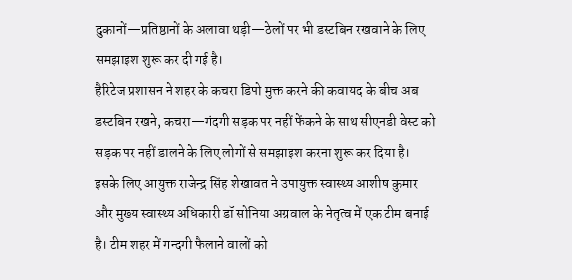दुकानों—प्रतिष्ठानों के अलावा थड़ी—ठेलों पर भी डस्टबिन रखवाने के लिए समझाइश शुरू कर दी गई है।
हैरिटेज प्रशासन ने शहर के कचरा डिपो मुक्त करने की कवायद के बीच अब डस्टबिन रखने, कचरा—गंदगी सड़क पर नहीं फेंकने के साथ सीएनडी वेस्ट को सड़क पर नहीं डालने के लिए लोगों से समझाइश करना शुरू कर दिया है। इसके लिए आयुक्त राजेन्द्र सिंह शेखावत ने उपायुक्त स्वास्थ्य आशीष कुमार और मुख्य स्वास्थ्य अधिकारी डॉ सोनिया अग्रवाल के नेतृत्व में एक टीम बनाई है। टीम शहर में गन्दगी फैलाने वालों को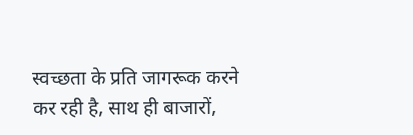स्वच्छता के प्रति जागरूक करने कर रही है, साथ ही बाजारों,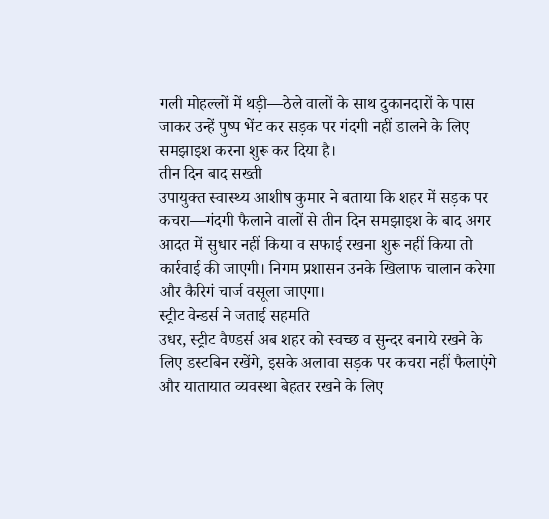गली मोहल्लों में थड़ी—ठेले वालों के साथ दुकानदारों के पास जाकर उन्हें पुष्प भेंट कर सड़क पर गंदगी नहीं डालने के लिए समझाइश करना शुरू कर दिया है।
तीन दिन बाद सख्ती
उपायुक्त स्वास्थ्य आशीष कुमार ने बताया कि शहर में सड़क पर कचरा—गंदगी फैलाने वालों से तीन दिन समझाइश के बाद अगर आदत में सुधार नहीं किया व सफाई रखना शुरू नहीं किया तो कार्रवाई की जाएगी। निगम प्रशासन उनके खिलाफ चालान करेगा और कैरिगं चार्ज वसूला जाएगा।
स्ट्रीट वेन्डर्स ने जताई सहमति
उधर, स्ट्रीट वैण्डर्स अब शहर को स्वच्छ व सुन्दर बनाये रखने के लिए डस्टबिन रखेंगे, इसके अलावा सड़क पर कचरा नहीं फैलाएंगे और यातायात व्यवस्था बेहतर रखने के लिए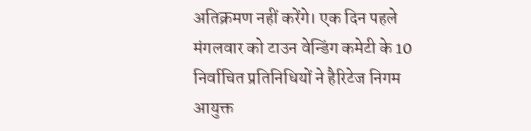अतिक्रमण नहीं करेंगे। एक दिन पहले मंगलवार को टाउन वेन्डिंग कमेटी के 10 निर्वाचित प्रतिनिधियों ने हैरिटेज निगम आयुक्त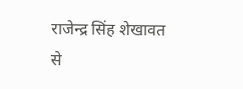राजेन्द्र सिंह शेखावत से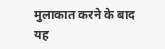मुलाकात करने के बाद यह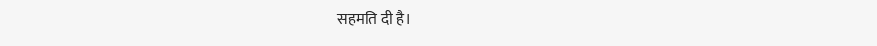सहमति दी है।